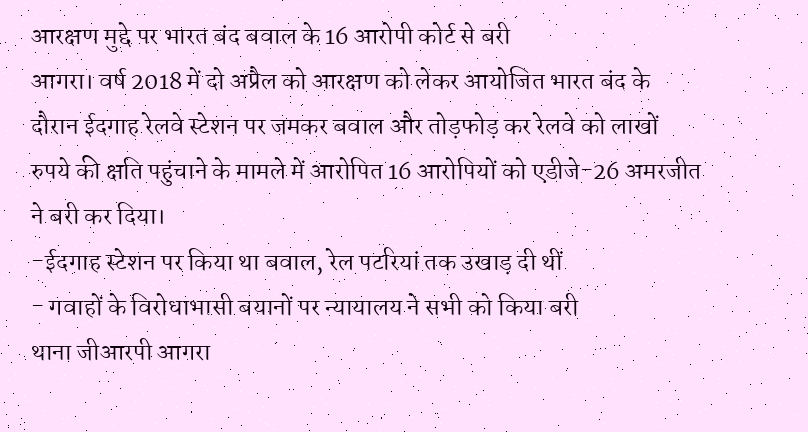आरक्षण मुद्दे पर भारत बंद बवाल के 16 आरोपी कोर्ट से बरी
आगरा। वर्ष 2018 में दो अप्रैल को आरक्षण को लेकर आयोजित भारत बंद के दौरान ईदगाह रेलवे स्टेशन पर जमकर बवाल और तोड़फोड़ कर रेलवे को लाखों रुपये की क्षति पहुंचाने के मामले में आरोपित 16 आरोपियों को एडीजे-26 अमरजीत ने बरी कर दिया।
-ईदगाह स्टेशन पर किया था बवाल, रेल पटरियां तक उखाड़ दी थीं
- गवाहों के विरोधाभासी बयानों पर न्यायालय ने सभी को किया बरी
थाना जीआरपी आगरा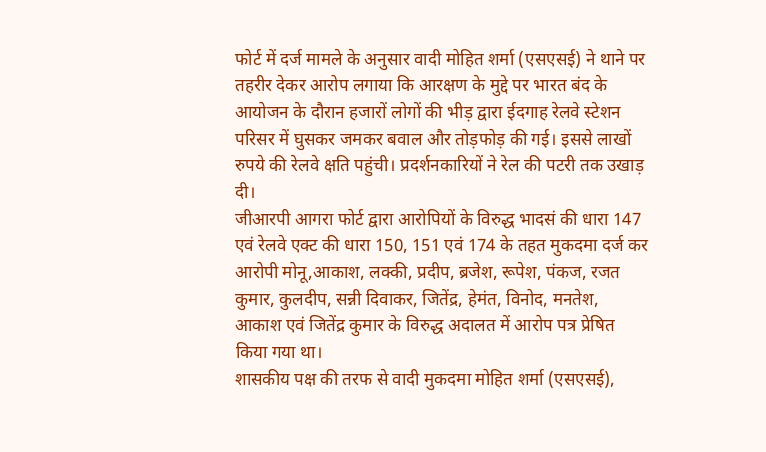फोर्ट में दर्ज मामले के अनुसार वादी मोहित शर्मा (एसएसई) ने थाने पर तहरीर देकर आरोप लगाया कि आरक्षण के मुद्दे पर भारत बंद के आयोजन के दौरान हजारों लोगों की भीड़ द्वारा ईदगाह रेलवे स्टेशन परिसर में घुसकर जमकर बवाल और तोड़फोड़ की गई। इससे लाखों रुपये की रेलवे क्षति पहुंची। प्रदर्शनकारियों ने रेल की पटरी तक उखाड़ दी।
जीआरपी आगरा फोर्ट द्वारा आरोपियों के विरुद्ध भादसं की धारा 147 एवं रेलवे एक्ट की धारा 150, 151 एवं 174 के तहत मुकदमा दर्ज कर आरोपी मोनू,आकाश, लक्की, प्रदीप, ब्रजेश, रूपेश, पंकज, रजत कुमार, कुलदीप, सन्नी दिवाकर, जितेंद्र, हेमंत, विनोद, मनतेश, आकाश एवं जितेंद्र कुमार के विरुद्ध अदालत में आरोप पत्र प्रेषित किया गया था।
शासकीय पक्ष की तरफ से वादी मुकदमा मोहित शर्मा (एसएसई),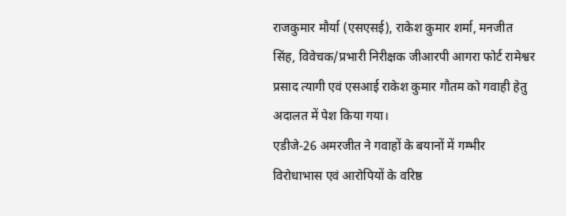राजकुमार मौर्या (एसएसई), राकेश कुमार शर्मा, मनजीत सिंह, विवेचक/प्रभारी निरीक्षक जीआरपी आगरा फोर्ट रामेश्वर प्रसाद त्यागी एवं एसआई राकेश कुमार गौतम को गवाही हेतु अदालत में पेश किया गया।
एडीजे-26 अमरजीत ने गवाहों के बयानों में गम्भीर विरोधाभास एवं आरोपियों के वरिष्ठ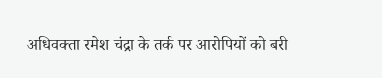अधिवक्ता रमेश चंद्रा के तर्क पर आरोपियों को बरी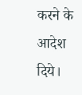करने के आदेश दिये।